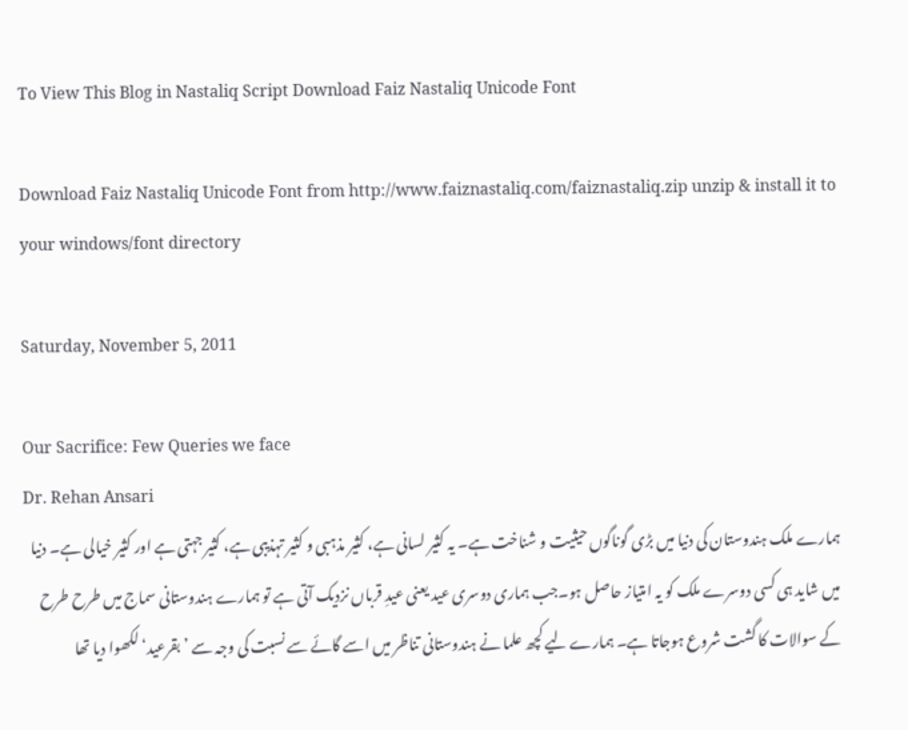To View This Blog in Nastaliq Script Download Faiz Nastaliq Unicode Font

Download Faiz Nastaliq Unicode Font from http://www.faiznastaliq.com/faiznastaliq.zip unzip & install it to your windows/font directory

Saturday, November 5, 2011

Our Sacrifice: Few Queries we face
Dr. Rehan Ansari
ہمارے ملک ہندوستان کی دنیا میں بڑی گوناگوں حیثیت و شناخت ہے۔ یہ کثیر لسانی ہے، کثیر مذہبی و کثیر تہذیبی ہے، کثیر جہتی ہے اور کثیر خیالی ہے۔ دنیا میں شاید ہی کسی دوسرے ملک کو یہ امتیاز حاصل ہو۔جب ہماری دوسری عید یعنی عیدِ قرباں نزدیک آتی ہے تو ہمارے ہندوستانی سماج میں طرح طرح کے سوالات کا گشت شروع ہوجاتا ہے۔ ہمارے لیے کچھ علما نے ہندوستانی تناظر میں اسے گائے سے نسبت کی وجہ سے ’بقرعید‘ لکھوا دیا تھا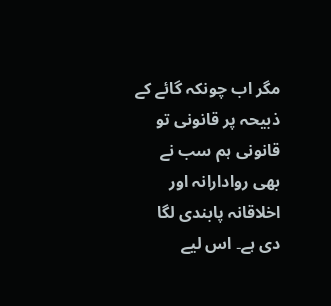مگر اب چونکہ گائے کے ذبیحہ پر قانونی تو قانونی ہم سب نے بھی روادارانہ اور اخلاقانہ پابندی لگا دی ہے۔ اس لیے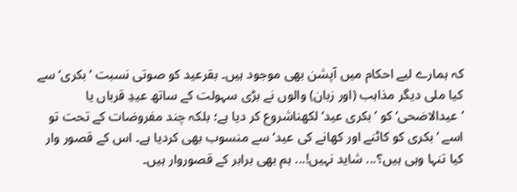کہ ہمارے لیے احکام میں آپشن بھی موجود ہیں۔ بقرعید کو صوتی نسبت ’بکری‘ سے کیا ملی دیگر مذاہب (اور زبان) والوں نے بڑی سہولت کے ساتھ عیدِ قرباں یا ’عیدالاضحی‘ کو ’بکری عید‘ لکھناشروع کر دیا ہے؛ بلکہ چند مفروضات کے تحت تو اسے ’بکری کو کاٹنے اور کھانے کی عید‘ سے منسوب بھی کردیا ہے۔ اس کے قصور وار کیا تنہا وہی ہیں؟... شاید نہیں!... ہم بھی برابر کے قصوروار ہیں۔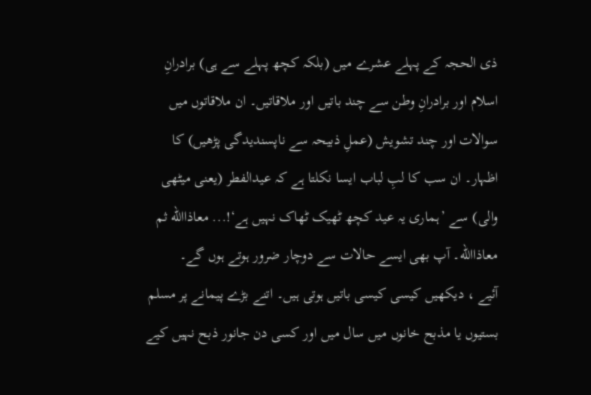ذی الحجہ کے پہلے عشرے میں (بلکہ کچھ پہلے سے ہی) برادرانِ اسلام اور برادرانِ وطن سے چند باتیں اور ملاقاتیں۔ ان ملاقاتوں میں سوالات اور چند تشویش (عملِ ذبیحہ سے ناپسندیدگی پڑھیں) کا اظہار۔ ان سب کا لبِ لباب ایسا نکلتا ہے کہ عیدالفطر (یعنی میٹھی والی) سے ’ہماری یہ عید کچھ ٹھیک ٹھاک نہیں ہے‘!... معاذاالله ثم معاذاالله۔ آپ بھی ایسے حالات سے دوچار ضرور ہوتے ہوں گے۔
آئیے ، دیکھیں کیسی کیسی باتیں ہوتی ہیں۔ اتنے بڑے پیمانے پر مسلم بستیوں یا مذبح خانوں میں سال میں اور کسی دن جانور ذبح نہیں کیے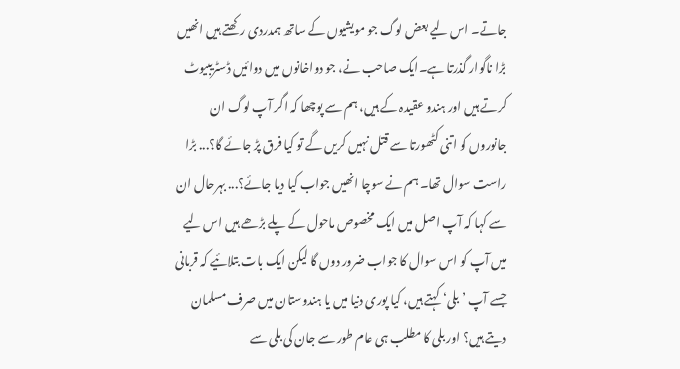جاتے۔ اس لیے بعض لوگ جو مویشیوں کے ساتھ ہمدردی رکھتے ہیں انھیں بڑا ناگوار گذرتا ہے۔ایک صاحب نے، جو دواخانوں میں دوائیں ڈسٹریبیوٹ کرتے ہیں اور ہندو عقیدہ کے ہیں، ہم سے پوچھا کہ اگر آپ لوگ ان جانوروں کو اتنی کٹھورتا سے قتل نہیں کریں گے تو کیا فرق پڑ جائے گا؟... بڑا راست سوال تھا۔ ہم نے سوچا انھیں جواب کیا دیا جائے؟... بہرحال ان سے کہا کہ آپ اصل میں ایک مخصوص ماحول کے پلے بڑھے ہیں اس لیے میں آپ کو اس سوال کا جواب ضرور دوں گا لیکن ایک بات بتلائیے کہ قربانی جسے آپ ’بلی‘ کہتے ہیں، کیا پوری دنیا میں یا ہندوستان میں صرف مسلمان دیتے ہیں؟ اور بلی کا مطلب ہی عام طور سے جان کی بلی سے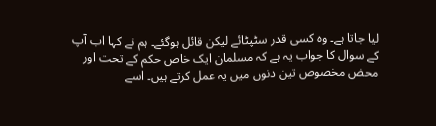لیا جاتا ہے۔ وہ کسی قدر سٹپٹائے لیکن قائل ہوگئے۔ ہم نے کہا اب آپ کے سوال کا جواب یہ ہے کہ مسلمان ایک خاص حکم کے تحت اور محض مخصوص تین دنوں میں یہ عمل کرتے ہیں۔ اسے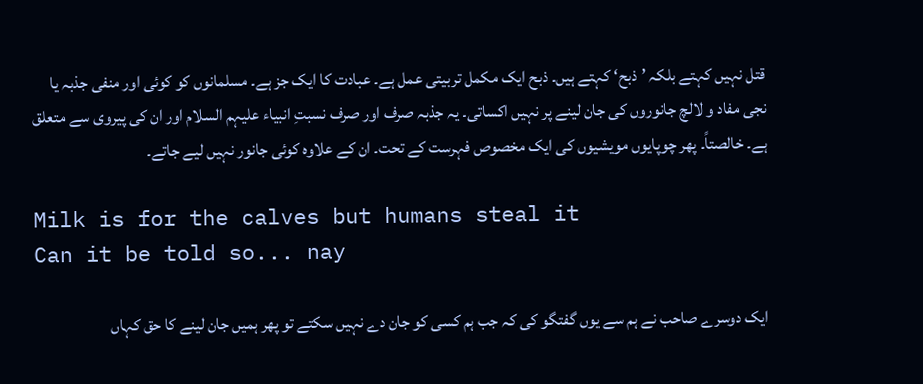قتل نہیں کہتے بلکہ ’ذبح‘ کہتے ہیں۔ ذبح ایک مکمل تربیتی عمل ہے۔ عبادت کا ایک جز ہے۔ مسلمانوں کو کوئی اور منفی جذبہ یا نجی مفاد و لالچ جانوروں کی جان لینے پر نہیں اکساتی۔ یہ جذبہ صرف اور صرف نسبتِ انبیاء علیہم السلام اور ان کی پیروی سے متعلق ہے۔ خالصتاً۔ پھر چوپایوں مویشیوں کی ایک مخصوص فہرست کے تحت۔ ان کے علاوہ کوئی جانور نہیں لیے جاتے۔

Milk is for the calves but humans steal it
Can it be told so... nay

ایک دوسرے صاحب نے ہم سے یوں گفتگو کی کہ جب ہم کسی کو جان دے نہیں سکتے تو پھر ہمیں جان لینے کا حق کہاں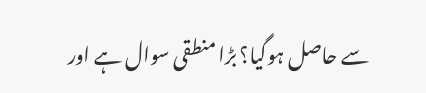سے حاصل ہوگیا؟ بڑا منطقی سوال ہے اور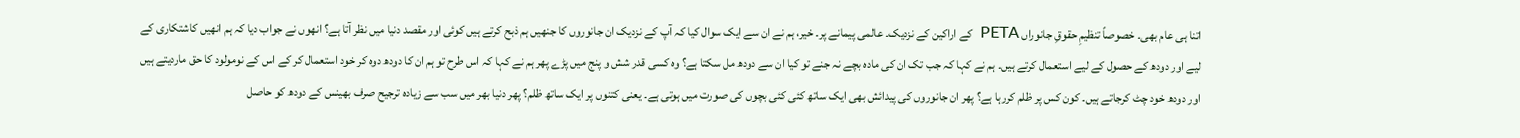اتنا ہی عام بھی۔ خصوصاً تنظیمِ حقوقِ جانوراں PETA  کے اراکین کے نزدیک۔ عالمی پیمانے پر۔ خیر، ہم نے ان سے ایک سوال کیا کہ آپ کے نزدیک ان جانوروں کا جنھیں ہم ذبح کرتے ہیں کوئی اور مقصد دنیا میں نظر آتا ہے؟ انھوں نے جواب دیا کہ ہم انھیں کاشتکاری کے لیے اور دودھ کے حصول کے لیے استعمال کرتے ہیں۔ ہم نے کہا کہ جب تک ان کی مادہ بچے نہ جنے تو کیا ان سے دودھ مل سکتا ہے؟ وہ کسی قدر شش و پنج میں پڑے پھر ہم نے کہا کہ اس طرح تو ہم ان کا دودھ دوہ کر خود استعمال کر کے اس کے نومولود کا حق ماردیتے ہیں اور دودھ خود چٹ کرجاتے ہیں۔ کون کس پر ظلم کررہا ہے؟ پھر ان جانوروں کی پیدائش بھی ایک ساتھ کئی کئی بچوں کی صورت میں ہوتی ہے۔ یعنی کتنوں پر ایک ساتھ ظلم؟ پھر دنیا بھر میں سب سے زیادہ ترجیح صرف بھینس کے دودھ کو حاصل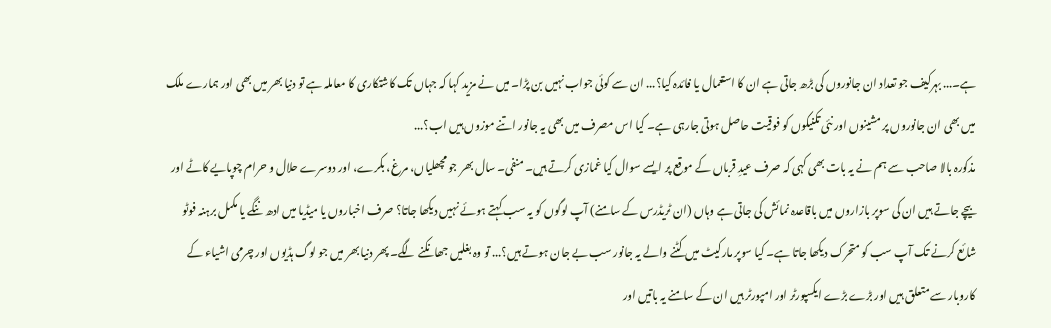ہے۔... بہرکیف جو تعداد ان جانوروں کی بڑھ جاتی ہے ان کا استعمال یا فائدہ کیا؟... ان سے کوئی جواب نہیں بن پڑا۔ میں نے مزید کہا کہ جہاں تک کاشتکاری کا معاملہ ہے تو دنیا بھر میں بھی اور ہمارے ملک میں بھی ان جانوروں پر مشینوں اور نئی تکنیکوں کو فوقیت حاصل ہوتی جارہی ہے۔ کیا اس مصرف میں بھی یہ جانور اتنے موزوں ہیں اب؟...
مذکورہ بالا صاحب سے ہم نے یہ بات بھی کہی کہ صرف عیدِ قرباں کے موقع پر ایسے سوال کیا غمازی کرتے ہیں۔ منفی۔ سال بھر جو مچھلیاں، مرغ، بکرے، اور دوسرے حلال و حرام چوپایے کاٹے اور بیچے جاتے ہیں ان کی سوپر بازاروں میں باقاعدہ نمائش کی جاتی ہے وہاں (ان ٹریڈرس کے سامنے) آپ لوگوں کو یہ سب کہتے ہوئے نہیں دیکھا جاتا؟ صرف اخباروں یا میڈیا میں ادھ ننگے یا مکمل برہنہ فوٹو شائع کرنے تک آپ سب کو متحرک دیکھا جاتا ہے۔ کیا سوپر مارکیٹ میں کٹنے والے یہ جانور سب بے جان ہوتے ہیں؟... تو وہ بغلیں جھانکنے لگے۔ پھر دنیا بھر میں جو لوگ ہڈیوں اور چرمی اشیاء کے کاروبار سے متعلق ہیں اور بڑے بڑے ایکسپورٹر اور امپورٹر ہیں ان کے سامنے یہ باتیں اور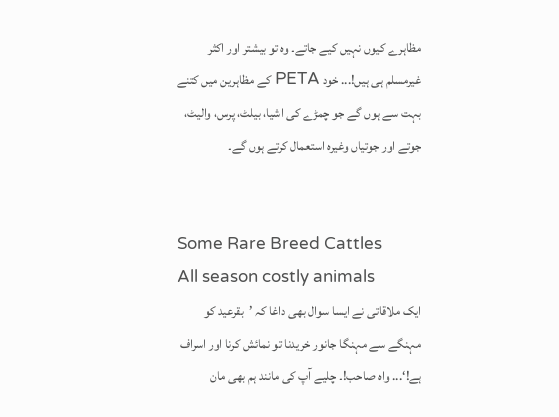مظاہرے کیوں نہیں کیے جاتے۔ وہ تو بیشتر اور اکثر غیرمسلم ہی ہیں!... خود PETA کے مظاہرین میں کتنے بہت سے ہوں گے جو چمڑے کی اشیا، بیلٹ، پرس، والیٹ، جوتے اور جوتیاں وغیرہ استعمال کرتے ہوں گے۔


Some Rare Breed Cattles
All season costly animals
ایک ملاقاتی نے ایسا سوال بھی داغا کہ ’بقرعید کو مہنگے سے مہنگا جانور خریدنا تو نمائش کرنا اور اسراف ہے!‘... واہ صاحب!۔ چلیے آپ کی مانند ہم بھی مان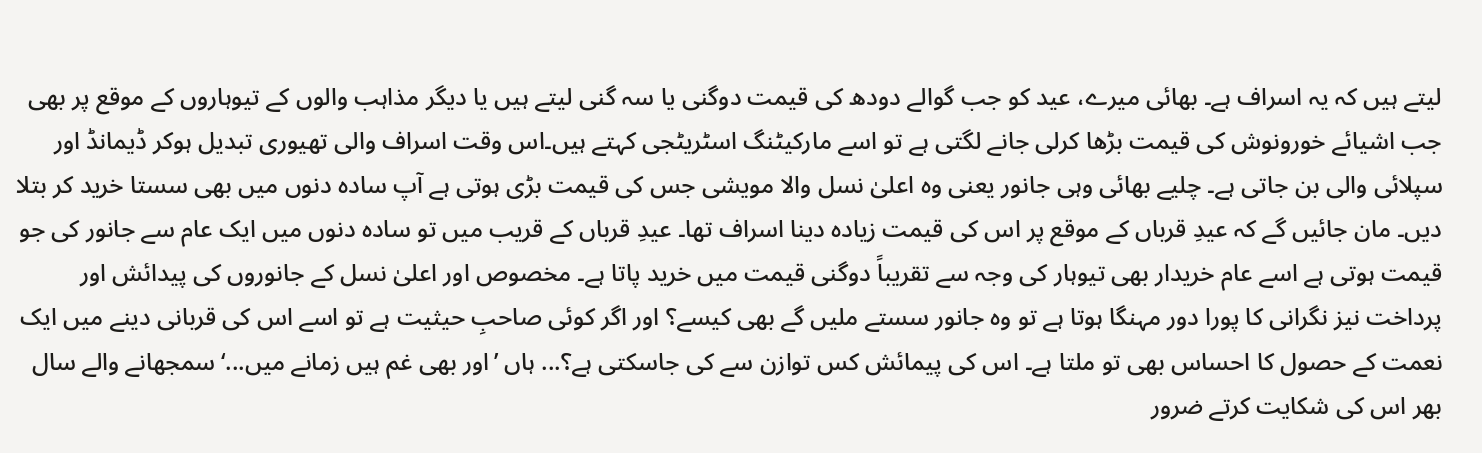لیتے ہیں کہ یہ اسراف ہے۔ بھائی میرے، عید کو جب گوالے دودھ کی قیمت دوگنی یا سہ گنی لیتے ہیں یا دیگر مذاہب والوں کے تیوہاروں کے موقع پر بھی جب اشیائے خورونوش کی قیمت بڑھا کرلی جانے لگتی ہے تو اسے مارکیٹنگ اسٹریٹجی کہتے ہیں۔اس وقت اسراف والی تھیوری تبدیل ہوکر ڈیمانڈ اور سپلائی والی بن جاتی ہے۔ چلیے بھائی وہی جانور یعنی وہ اعلیٰ نسل والا مویشی جس کی قیمت بڑی ہوتی ہے آپ سادہ دنوں میں بھی سستا خرید کر بتلا دیں۔ مان جائیں گے کہ عیدِ قرباں کے موقع پر اس کی قیمت زیادہ دینا اسراف تھا۔ عیدِ قرباں کے قریب میں تو سادہ دنوں میں ایک عام سے جانور کی جو قیمت ہوتی ہے اسے عام خریدار بھی تیوہار کی وجہ سے تقریباً دوگنی قیمت میں خرید پاتا ہے۔ مخصوص اور اعلیٰ نسل کے جانوروں کی پیدائش اور پرداخت نیز نگرانی کا پورا دور مہنگا ہوتا ہے تو وہ جانور سستے ملیں گے بھی کیسے؟ اور اگر کوئی صاحبِ حیثیت ہے تو اسے اس کی قربانی دینے میں ایک نعمت کے حصول کا احساس بھی تو ملتا ہے۔ اس کی پیمائش کس توازن سے کی جاسکتی ہے؟... ہاں ’اور بھی غم ہیں زمانے میں...‘ سمجھانے والے سال بھر اس کی شکایت کرتے ضرور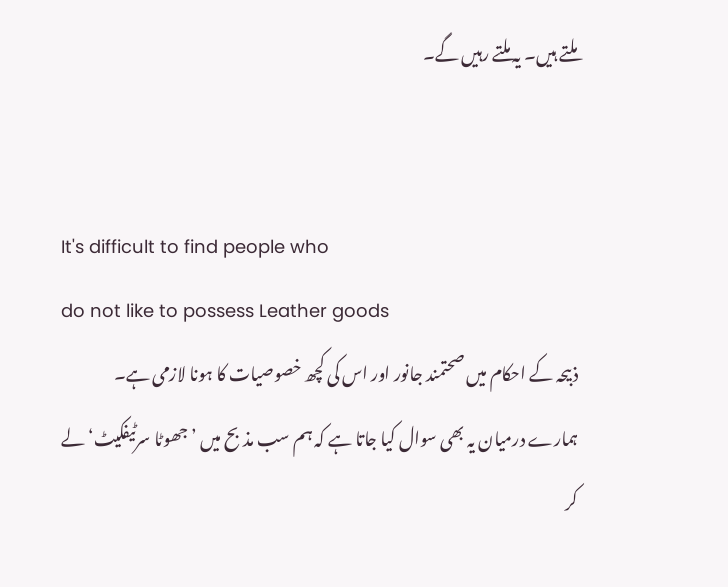ملتے ہیں۔ یہ ملتے رہیں گے۔


It's difficult to find people who
do not like to possess Leather goods
ذبیحہ کے احکام میں صحتمند جانور اور اس کی کچھ خصوصیات کا ہونا لازمی ہے۔ ہمارے درمیان یہ بھی سوال کیا جاتا ہے کہ ہم سب مذبح میں ’جھوٹا سرٹیفکیٹ‘ لے کر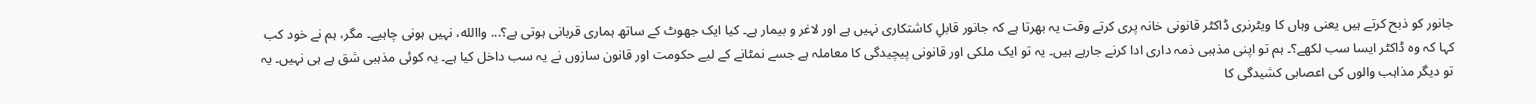جانور کو ذبح کرتے ہیں یعنی وہاں کا ویٹرنری ڈاکٹر قانونی خانہ پری کرتے وقت یہ بھرتا ہے کہ جانور قابلِ کاشتکاری نہیں ہے اور لاغر و بیمار ہے۔ کیا ایک جھوٹ کے ساتھ ہماری قربانی ہوتی ہے؟... واالله، نہیں ہونی چاہیے۔ مگر، ہم نے خود کب کہا کہ وہ ڈاکٹر ایسا سب لکھے؟۔ ہم تو اپنی مذہبی ذمہ داری ادا کرنے جارہے ہیں۔ یہ تو ایک ملکی اور قانونی پیچیدگی کا معاملہ ہے جسے نمٹانے کے لیے حکومت اور قانون سازوں نے یہ سب داخل کیا ہے۔ یہ کوئی مذہبی شق ہے ہی نہیں۔ یہ تو دیگر مذاہب والوں کی اعصابی کشیدگی کا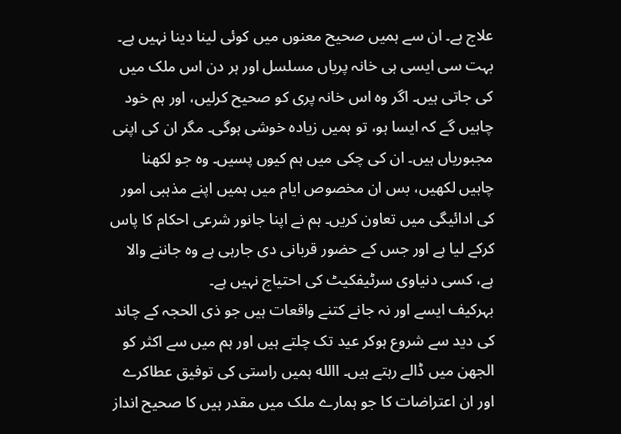علاج ہے۔ ان سے ہمیں صحیح معنوں میں کوئی لینا دینا نہیں ہے۔ بہت سی ایسی ہی خانہ پریاں مسلسل اور ہر دن اس ملک میں کی جاتی ہیں۔ اگر وہ اس خانہ پری کو صحیح کرلیں، اور ہم خود چاہیں گے کہ ایسا ہو، تو ہمیں زیادہ خوشی ہوگی۔ مگر ان کی اپنی مجبوریاں ہیں۔ ان کی چکی میں ہم کیوں پسیں۔ وہ جو لکھنا چاہیں لکھیں، بس ان مخصوص ایام میں ہمیں اپنے مذہبی امور کی ادائیگی میں تعاون کریں۔ ہم نے اپنا جانور شرعی احکام کا پاس کرکے لیا ہے اور جس کے حضور قربانی دی جارہی ہے وہ جاننے والا ہے، کسی دنیاوی سرٹیفکیٹ کی احتیاج نہیں ہے۔
بہرکیف ایسے اور نہ جانے کتنے واقعات ہیں جو ذی الحجہ کے چاند کی دید سے شروع ہوکر عید تک چلتے ہیں اور ہم میں سے اکثر کو الجھن میں ڈالے رہتے ہیں۔ االله ہمیں راستی کی توفیق عطاکرے اور ان اعتراضات کا جو ہمارے ملک میں مقدر ہیں کا صحیح انداز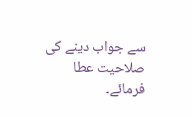سے جواب دینے کی صلاحیت عطا فرمائے۔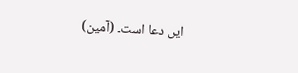ایں دعا است۔ (آمین)